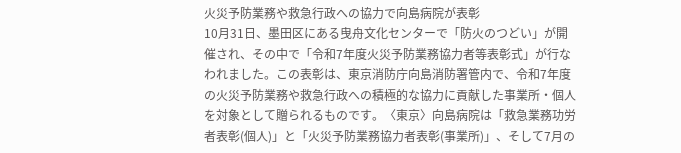火災予防業務や救急行政への協力で向島病院が表彰
10月31日、墨田区にある曳舟文化センターで「防火のつどい」が開催され、その中で「令和7年度火災予防業務協力者等表彰式」が行なわれました。この表彰は、東京消防庁向島消防署管内で、令和7年度の火災予防業務や救急行政への積極的な協力に貢献した事業所・個人を対象として贈られるものです。〈東京〉向島病院は「救急業務功労者表彰(個人)」と「火災予防業務協力者表彰(事業所)」、そして7月の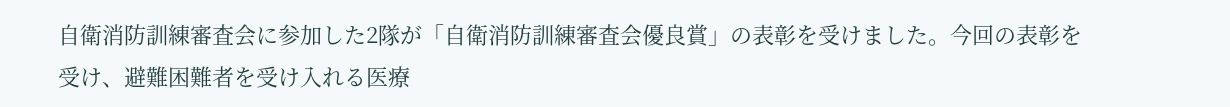自衛消防訓練審査会に参加した2隊が「自衛消防訓練審査会優良賞」の表彰を受けました。今回の表彰を受け、避難困難者を受け入れる医療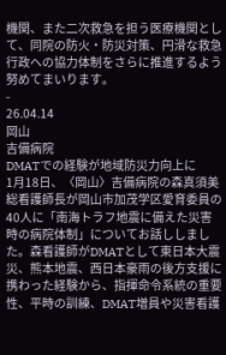機関、また二次救急を担う医療機関として、同院の防火・防災対策、円滑な救急行政への協力体制をさらに推進するよう努めてまいります。
-
26.04.14
岡山
吉備病院
DMATでの経験が地域防災力向上に
1月18日、〈岡山〉吉備病院の森真須美総看護師長が岡山市加茂学区愛育委員の40人に「南海トラフ地震に備えた災害時の病院体制」についてお話ししました。森看護師がDMATとして東日本大震災、熊本地震、西日本豪雨の後方支援に携わった経験から、指揮命令系統の重要性、平時の訓練、DMAT増員や災害看護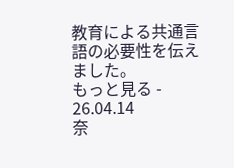教育による共通言語の必要性を伝えました。
もっと見る -
26.04.14
奈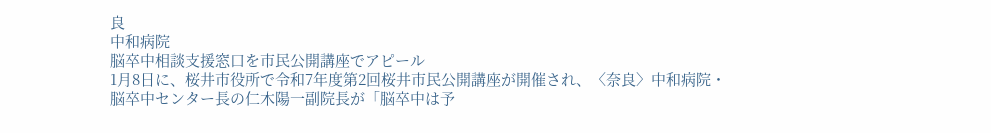良
中和病院
脳卒中相談支援窓口を市民公開講座でアピール
1月8日に、桜井市役所で令和7年度第2回桜井市民公開講座が開催され、〈奈良〉中和病院・脳卒中センター長の仁木陽一副院長が「脳卒中は予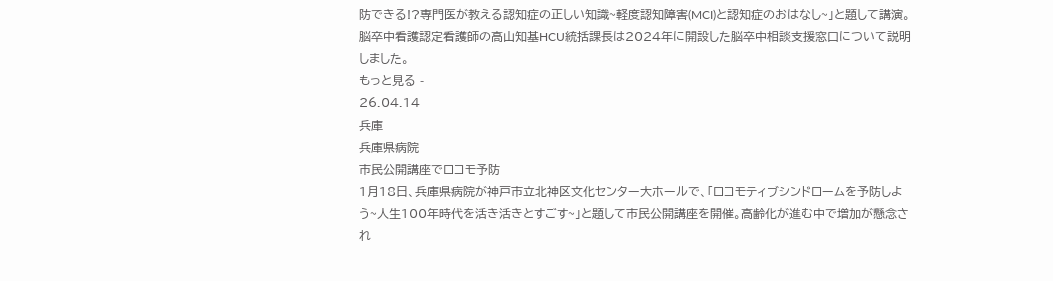防できる!?専門医が教える認知症の正しい知識~軽度認知障害(MCI)と認知症のおはなし~」と題して講演。脳卒中看護認定看護師の高山知基HCU統括課長は2024年に開設した脳卒中相談支援窓口について説明しました。
もっと見る -
26.04.14
兵庫
兵庫県病院
市民公開講座でロコモ予防
1月18日、兵庫県病院が神戸市立北神区文化センター大ホールで、「ロコモティブシンドロームを予防しよう~人生100年時代を活き活きとすごす~」と題して市民公開講座を開催。高齢化が進む中で増加が懸念され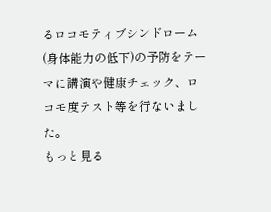るロコモティブシンドローム(身体能力の低下)の予防をテーマに講演や健康チェック、ロコモ度テスト等を行ないました。
もっと見る